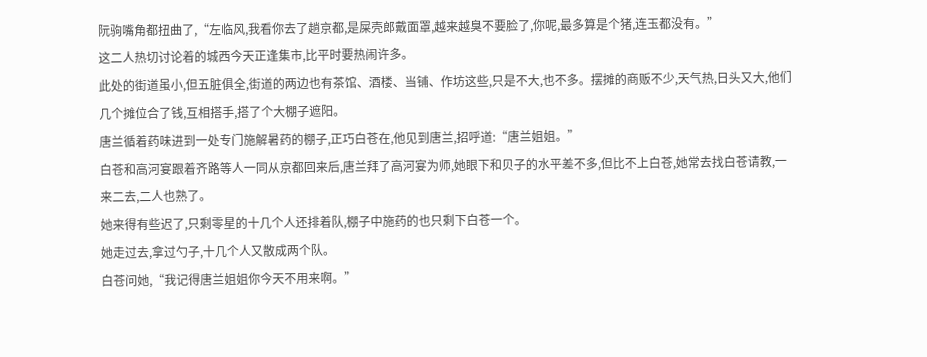阮驹嘴角都扭曲了,“左临风,我看你去了趟京都,是屎壳郎戴面罩,越来越臭不要脸了,你呢,最多算是个猪,连玉都没有。”
这二人热切讨论着的城西今天正逢集市,比平时要热闹许多。
此处的街道虽小,但五脏俱全,街道的两边也有茶馆、酒楼、当铺、作坊这些,只是不大,也不多。摆摊的商贩不少,天气热,日头又大,他们几个摊位合了钱,互相搭手,搭了个大棚子遮阳。
唐兰循着药味进到一处专门施解暑药的棚子,正巧白苍在,他见到唐兰,招呼道:“唐兰姐姐。”
白苍和高河宴跟着齐路等人一同从京都回来后,唐兰拜了高河宴为师,她眼下和贝子的水平差不多,但比不上白苍,她常去找白苍请教,一来二去,二人也熟了。
她来得有些迟了,只剩零星的十几个人还排着队,棚子中施药的也只剩下白苍一个。
她走过去,拿过勺子,十几个人又散成两个队。
白苍问她,“我记得唐兰姐姐你今天不用来啊。”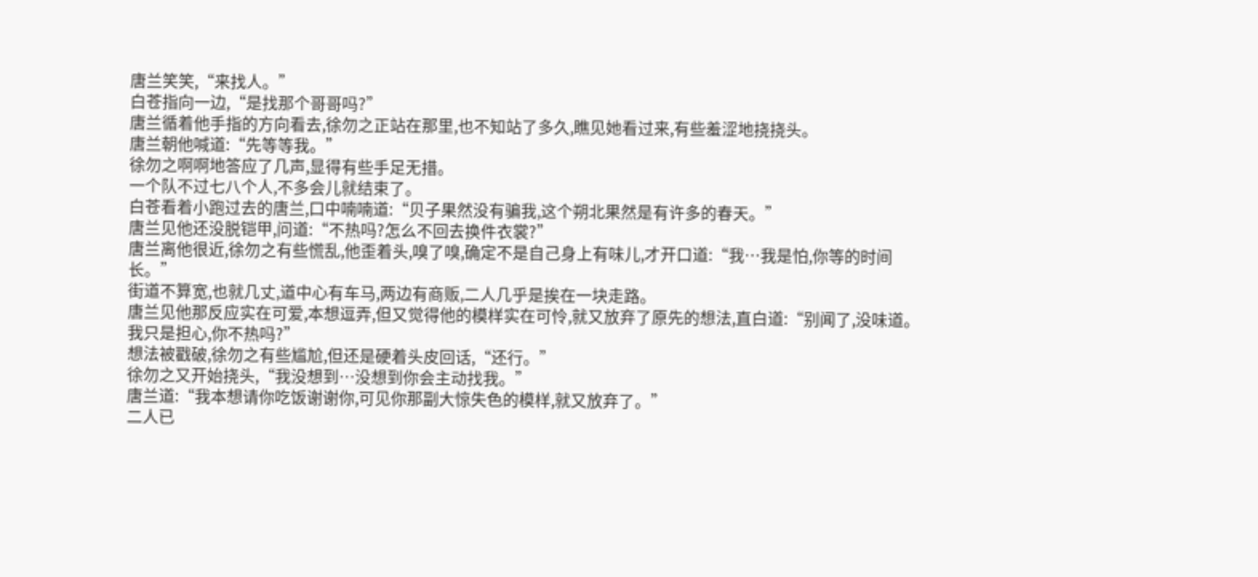唐兰笑笑,“来找人。”
白苍指向一边,“是找那个哥哥吗?”
唐兰循着他手指的方向看去,徐勿之正站在那里,也不知站了多久,瞧见她看过来,有些羞涩地挠挠头。
唐兰朝他喊道:“先等等我。”
徐勿之啊啊地答应了几声,显得有些手足无措。
一个队不过七八个人,不多会儿就结束了。
白苍看着小跑过去的唐兰,口中喃喃道:“贝子果然没有骗我,这个朔北果然是有许多的春天。”
唐兰见他还没脱铠甲,问道:“不热吗?怎么不回去换件衣裳?”
唐兰离他很近,徐勿之有些慌乱,他歪着头,嗅了嗅,确定不是自己身上有味儿,才开口道:“我…我是怕,你等的时间长。”
街道不算宽,也就几丈,道中心有车马,两边有商贩,二人几乎是挨在一块走路。
唐兰见他那反应实在可爱,本想逗弄,但又觉得他的模样实在可怜,就又放弃了原先的想法,直白道:“别闻了,没味道。我只是担心,你不热吗?”
想法被戳破,徐勿之有些尴尬,但还是硬着头皮回话,“还行。”
徐勿之又开始挠头,“我没想到…没想到你会主动找我。”
唐兰道:“我本想请你吃饭谢谢你,可见你那副大惊失色的模样,就又放弃了。”
二人已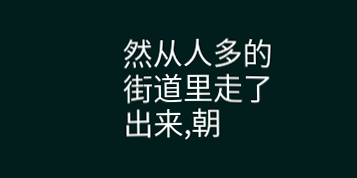然从人多的街道里走了出来,朝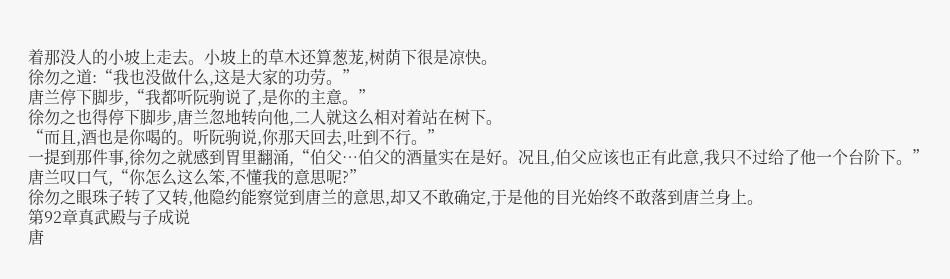着那没人的小坡上走去。小坡上的草木还算葱茏,树荫下很是凉快。
徐勿之道:“我也没做什么,这是大家的功劳。”
唐兰停下脚步,“我都听阮驹说了,是你的主意。”
徐勿之也得停下脚步,唐兰忽地转向他,二人就这么相对着站在树下。
“而且,酒也是你喝的。听阮驹说,你那天回去,吐到不行。”
一提到那件事,徐勿之就感到胃里翻涌,“伯父…伯父的酒量实在是好。况且,伯父应该也正有此意,我只不过给了他一个台阶下。”
唐兰叹口气,“你怎么这么笨,不懂我的意思呢?”
徐勿之眼珠子转了又转,他隐约能察觉到唐兰的意思,却又不敢确定,于是他的目光始终不敢落到唐兰身上。
第92章真武殿与子成说
唐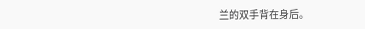兰的双手背在身后。